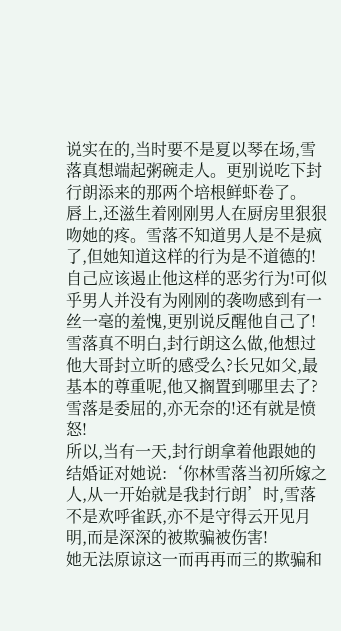说实在的,当时要不是夏以琴在场,雪落真想端起粥碗走人。更别说吃下封行朗添来的那两个培根鲜虾卷了。
唇上,还滋生着刚刚男人在厨房里狠狠吻她的疼。雪落不知道男人是不是疯了,但她知道这样的行为是不道德的!自己应该遏止他这样的恶劣行为!可似乎男人并没有为刚刚的袭吻感到有一丝一毫的羞愧,更别说反醒他自己了!
雪落真不明白,封行朗这么做,他想过他大哥封立昕的感受么?长兄如父,最基本的尊重呢,他又搁置到哪里去了?
雪落是委屈的,亦无奈的!还有就是愤怒!
所以,当有一天,封行朗拿着他跟她的结婚证对她说:‘你林雪落当初所嫁之人,从一开始就是我封行朗’时,雪落不是欢呼雀跃,亦不是守得云开见月明,而是深深的被欺骗被伤害!
她无法原谅这一而再再而三的欺骗和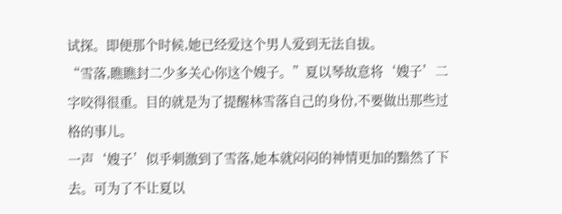试探。即便那个时候,她已经爱这个男人爱到无法自拔。
“雪落,瞧瞧封二少多关心你这个嫂子。”夏以琴故意将‘嫂子’二字咬得很重。目的就是为了提醒林雪落自己的身份,不要做出那些过格的事儿。
一声‘嫂子’似乎刺激到了雪落,她本就闷闷的神情更加的黯然了下去。可为了不让夏以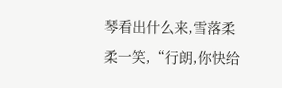琴看出什么来,雪落柔柔一笑,“行朗,你快给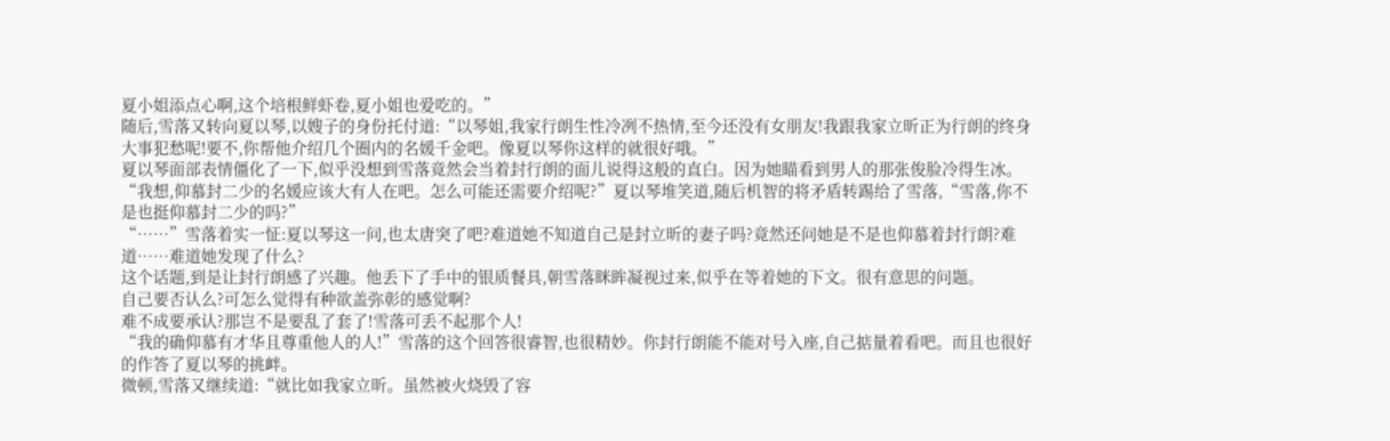夏小姐添点心啊,这个培根鲜虾卷,夏小姐也爱吃的。”
随后,雪落又转向夏以琴,以嫂子的身份托付道:“以琴姐,我家行朗生性冷冽不热情,至今还没有女朋友!我跟我家立昕正为行朗的终身大事犯愁呢!要不,你帮他介绍几个圈内的名媛千金吧。像夏以琴你这样的就很好哦。”
夏以琴面部表情僵化了一下,似乎没想到雪落竟然会当着封行朗的面儿说得这般的直白。因为她瞄看到男人的那张俊脸冷得生冰。
“我想,仰慕封二少的名媛应该大有人在吧。怎么可能还需要介绍呢?”夏以琴堆笑道,随后机智的将矛盾转踢给了雪落,“雪落,你不是也挺仰慕封二少的吗?”
“……”雪落着实一怔:夏以琴这一问,也太唐突了吧?难道她不知道自己是封立昕的妻子吗?竟然还问她是不是也仰慕着封行朗?难道……难道她发现了什么?
这个话题,到是让封行朗感了兴趣。他丢下了手中的银质餐具,朝雪落眯眸凝视过来,似乎在等着她的下文。很有意思的问题。
自己要否认么?可怎么觉得有种欲盖弥彰的感觉啊?
难不成要承认?那岂不是要乱了套了!雪落可丢不起那个人!
“我的确仰慕有才华且尊重他人的人!”雪落的这个回答很睿智,也很精妙。你封行朗能不能对号入座,自己掂量着看吧。而且也很好的作答了夏以琴的挑衅。
微顿,雪落又继续道:“就比如我家立昕。虽然被火烧毁了容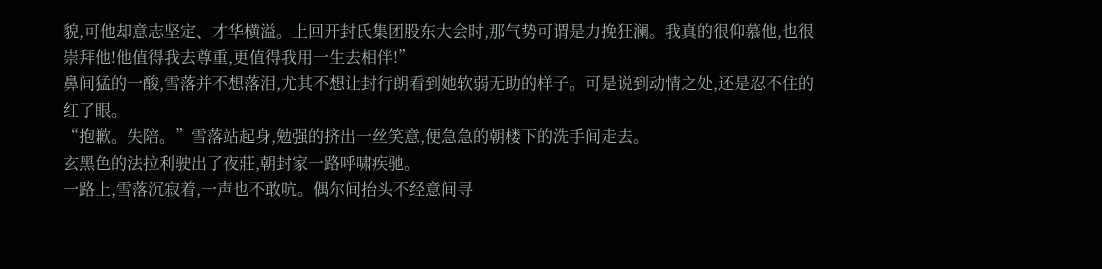貌,可他却意志坚定、才华横溢。上回开封氏集团股东大会时,那气势可谓是力挽狂澜。我真的很仰慕他,也很崇拜他!他值得我去尊重,更值得我用一生去相伴!”
鼻间猛的一酸,雪落并不想落泪,尤其不想让封行朗看到她软弱无助的样子。可是说到动情之处,还是忍不住的红了眼。
“抱歉。失陪。”雪落站起身,勉强的挤出一丝笑意,便急急的朝楼下的洗手间走去。
玄黑色的法拉利驶出了夜莊,朝封家一路呼啸疾驰。
一路上,雪落沉寂着,一声也不敢吭。偶尔间抬头不经意间寻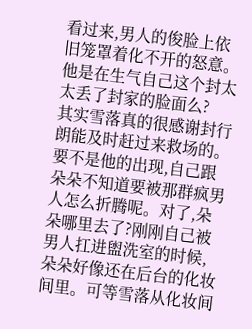看过来,男人的俊脸上依旧笼罩着化不开的怒意。他是在生气自己这个封太太丢了封家的脸面么?
其实雪落真的很感谢封行朗能及时赶过来救场的。要不是他的出现,自己跟朵朵不知道要被那群疯男人怎么折腾呢。对了,朵朵哪里去了?刚刚自己被男人扛进盥洗室的时候,朵朵好像还在后台的化妆间里。可等雪落从化妆间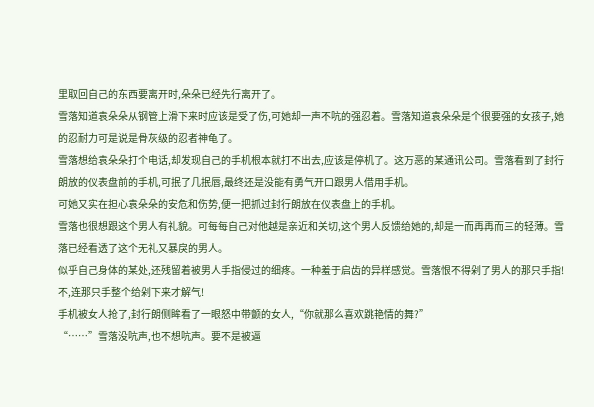里取回自己的东西要离开时,朵朵已经先行离开了。
雪落知道袁朵朵从钢管上滑下来时应该是受了伤,可她却一声不吭的强忍着。雪落知道袁朵朵是个很要强的女孩子,她的忍耐力可是说是骨灰级的忍者神龟了。
雪落想给袁朵朵打个电话,却发现自己的手机根本就打不出去,应该是停机了。这万恶的某通讯公司。雪落看到了封行朗放的仪表盘前的手机,可抿了几抿唇,最终还是没能有勇气开口跟男人借用手机。
可她又实在担心袁朵朵的安危和伤势,便一把抓过封行朗放在仪表盘上的手机。
雪落也很想跟这个男人有礼貌。可每每自己对他越是亲近和关切,这个男人反馈给她的,却是一而再再而三的轻薄。雪落已经看透了这个无礼又暴戾的男人。
似乎自己身体的某处,还残留着被男人手指侵过的细疼。一种羞于启齿的异样感觉。雪落恨不得剁了男人的那只手指!不,连那只手整个给剁下来才解气!
手机被女人抢了,封行朗侧眸看了一眼怒中带颤的女人,“你就那么喜欢跳艳情的舞?”
“……”雪落没吭声,也不想吭声。要不是被逼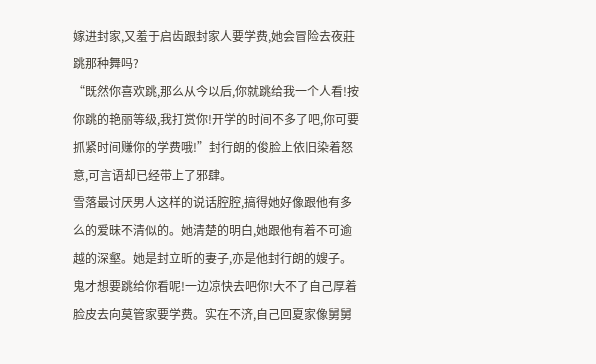嫁进封家,又羞于启齿跟封家人要学费,她会冒险去夜莊跳那种舞吗?
“既然你喜欢跳,那么从今以后,你就跳给我一个人看!按你跳的艳丽等级,我打赏你!开学的时间不多了吧,你可要抓紧时间赚你的学费哦!”封行朗的俊脸上依旧染着怒意,可言语却已经带上了邪肆。
雪落最讨厌男人这样的说话腔腔,搞得她好像跟他有多么的爱昧不清似的。她清楚的明白,她跟他有着不可逾越的深壑。她是封立昕的妻子,亦是他封行朗的嫂子。
鬼才想要跳给你看呢!一边凉快去吧你!大不了自己厚着脸皮去向莫管家要学费。实在不济,自己回夏家像舅舅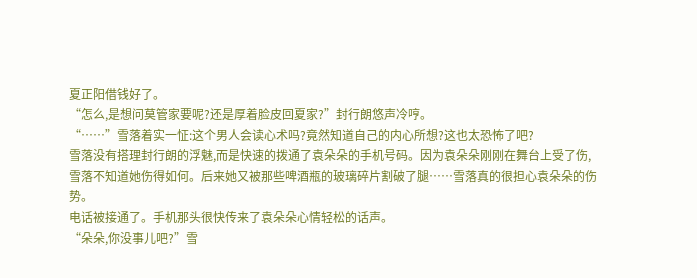夏正阳借钱好了。
“怎么,是想问莫管家要呢?还是厚着脸皮回夏家?”封行朗悠声冷哼。
“……”雪落着实一怔:这个男人会读心术吗?竟然知道自己的内心所想?这也太恐怖了吧?
雪落没有搭理封行朗的浮魅,而是快速的拨通了袁朵朵的手机号码。因为袁朵朵刚刚在舞台上受了伤,雪落不知道她伤得如何。后来她又被那些啤酒瓶的玻璃碎片割破了腿……雪落真的很担心袁朵朵的伤势。
电话被接通了。手机那头很快传来了袁朵朵心情轻松的话声。
“朵朵,你没事儿吧?”雪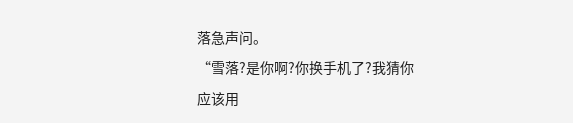落急声问。
“雪落?是你啊?你换手机了?我猜你应该用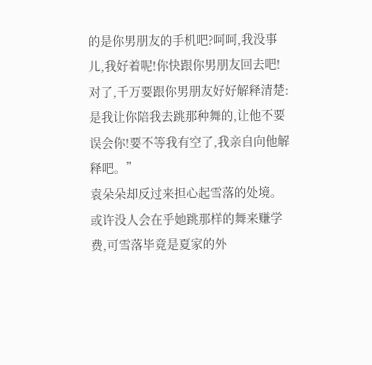的是你男朋友的手机吧?呵呵,我没事儿,我好着呢!你快跟你男朋友回去吧!对了,千万要跟你男朋友好好解释清楚:是我让你陪我去跳那种舞的,让他不要误会你!要不等我有空了,我亲自向他解释吧。”
袁朵朵却反过来担心起雪落的处境。或许没人会在乎她跳那样的舞来赚学费,可雪落毕竟是夏家的外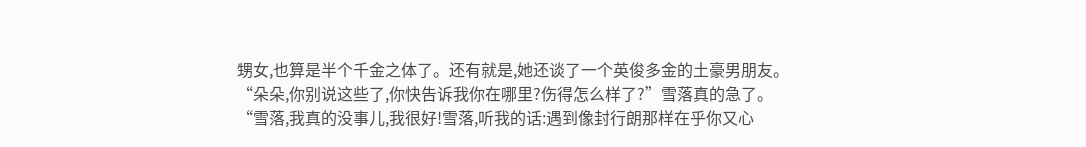甥女,也算是半个千金之体了。还有就是,她还谈了一个英俊多金的土豪男朋友。
“朵朵,你别说这些了,你快告诉我你在哪里?伤得怎么样了?”雪落真的急了。
“雪落,我真的没事儿,我很好!雪落,听我的话:遇到像封行朗那样在乎你又心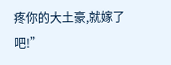疼你的大土豪,就嫁了吧!”